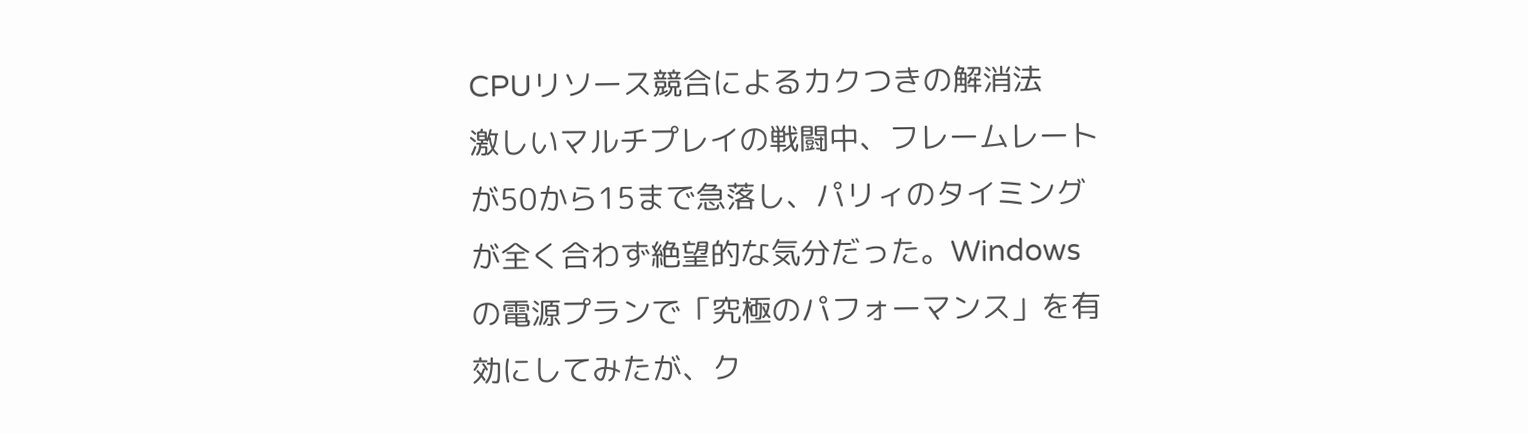CPUリソース競合によるカクつきの解消法
激しいマルチプレイの戦闘中、フレームレートが50から15まで急落し、パリィのタイミングが全く合わず絶望的な気分だった。Windowsの電源プランで「究極のパフォーマンス」を有効にしてみたが、ク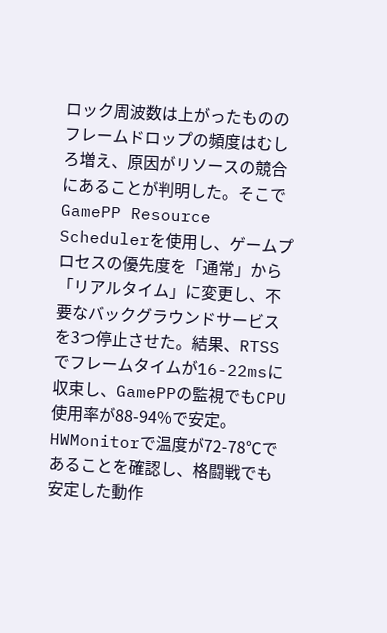ロック周波数は上がったもののフレームドロップの頻度はむしろ増え、原因がリソースの競合にあることが判明した。そこでGamePP Resource Schedulerを使用し、ゲームプロセスの優先度を「通常」から「リアルタイム」に変更し、不要なバックグラウンドサービスを3つ停止させた。結果、RTSSでフレームタイムが16-22msに収束し、GamePPの監視でもCPU使用率が88-94%で安定。HWMonitorで温度が72-78℃であることを確認し、格闘戦でも安定した動作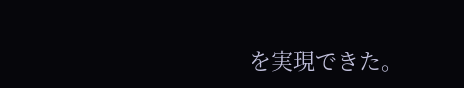を実現できた。